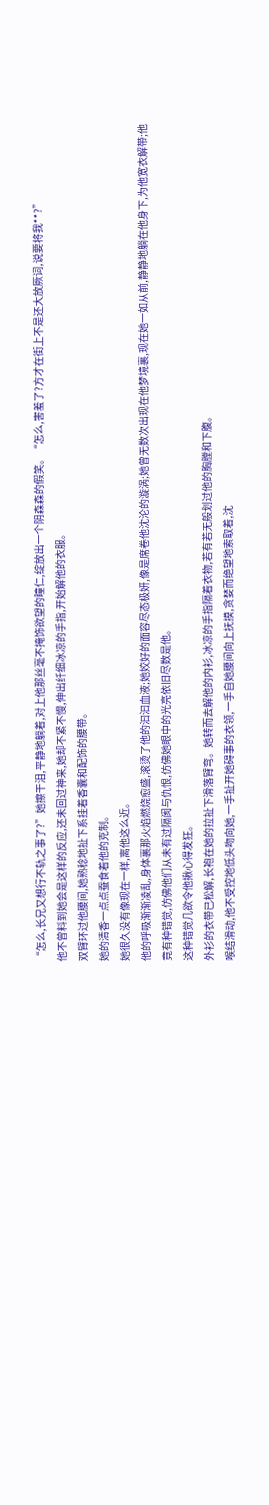“怎么,长兄又想行不轨之事了?”她擦干泪,平静地躺着,对上他那丝毫不掩饰欲望的瞳仁,绽放出一个阴森森的假笑。“怎么,害羞了?方才在街上不是还大放厥词,说要将我**?”
他不曾料到她会是这样的反应,还未回过神来,她却不紧不慢,伸出纤细冰凉的手指,开始解他的衣服。
双臂环过他腰间,她熟稔地扯下系挂着香囊和配饰的腰带。
她的清香一点点蚕食着他的克制。
她很久没有像现在一样,离他这么近。
他的呼吸渐渐凌乱,身体裏那火焰燃烧愈盛,滚烫了他的汩汩血液;她姣好的面容尽态极妍,像是席卷他沈沦的漩涡;她曾无数次出现在他梦境裏,现在她一如从前,静静地躺在他身下,为他宽衣解带;他竟有种错觉,仿佛他们从未有过隔阂与仇恨,仿佛她眼中的光亮依旧尽数是他。
这种错觉几欲令他揪心得发狂。
外衫的衣带已松解,长袍在她的拉扯下滑落臂弯。她转而去解他的内衫,冰凉的手指隔着衣物,若有若无般划过他的胸膛和下腹。
喉结滑动,他不受控地低头吻向她,一手扯开她碍事的衣领,一手自她腰间向上抚摸,贪婪而绝望地索取着,沈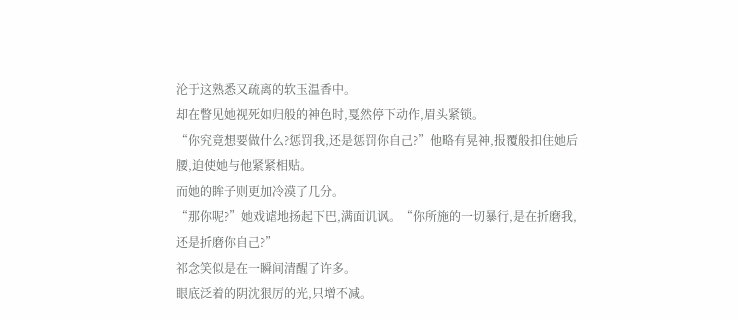沦于这熟悉又疏离的软玉温香中。
却在瞥见她视死如归般的神色时,戛然停下动作,眉头紧锁。
“你究竟想要做什么?惩罚我,还是惩罚你自己?”他略有晃神,报覆般扣住她后腰,迫使她与他紧紧相贴。
而她的眸子则更加冷漠了几分。
“那你呢?”她戏谑地扬起下巴,满面讥讽。“你所施的一切暴行,是在折磨我,还是折磨你自己?”
祁念笑似是在一瞬间清醒了许多。
眼底泛着的阴沈狠厉的光,只增不减。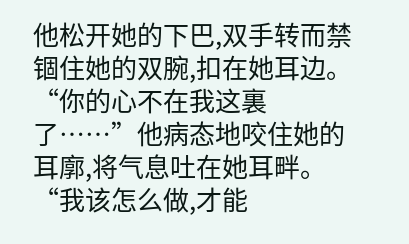他松开她的下巴,双手转而禁锢住她的双腕,扣在她耳边。
“你的心不在我这裏了……”他病态地咬住她的耳廓,将气息吐在她耳畔。“我该怎么做,才能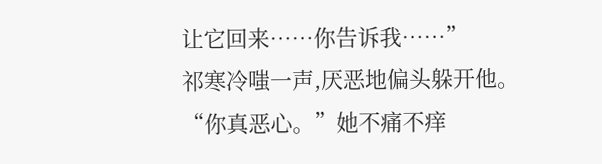让它回来……你告诉我……”
祁寒冷嗤一声,厌恶地偏头躲开他。
“你真恶心。”她不痛不痒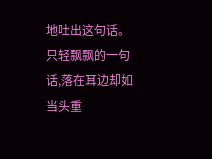地吐出这句话。只轻飘飘的一句话,落在耳边却如当头重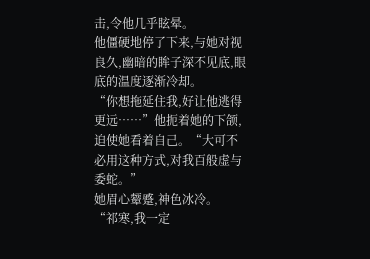击,令他几乎眩晕。
他僵硬地停了下来,与她对视良久,幽暗的眸子深不见底,眼底的温度逐渐冷却。
“你想拖延住我,好让他逃得更远……”他扼着她的下颌,迫使她看着自己。“大可不必用这种方式,对我百般虚与委蛇。”
她眉心颦蹙,神色冰冷。
“祁寒,我一定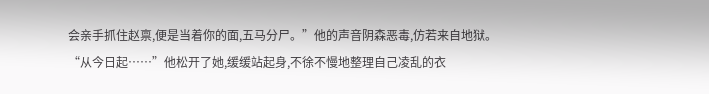会亲手抓住赵禀,便是当着你的面,五马分尸。”他的声音阴森恶毒,仿若来自地狱。
“从今日起……”他松开了她,缓缓站起身,不徐不慢地整理自己凌乱的衣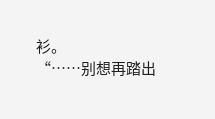衫。
“……别想再踏出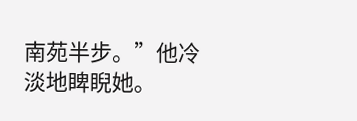南苑半步。”他冷淡地睥睨她。